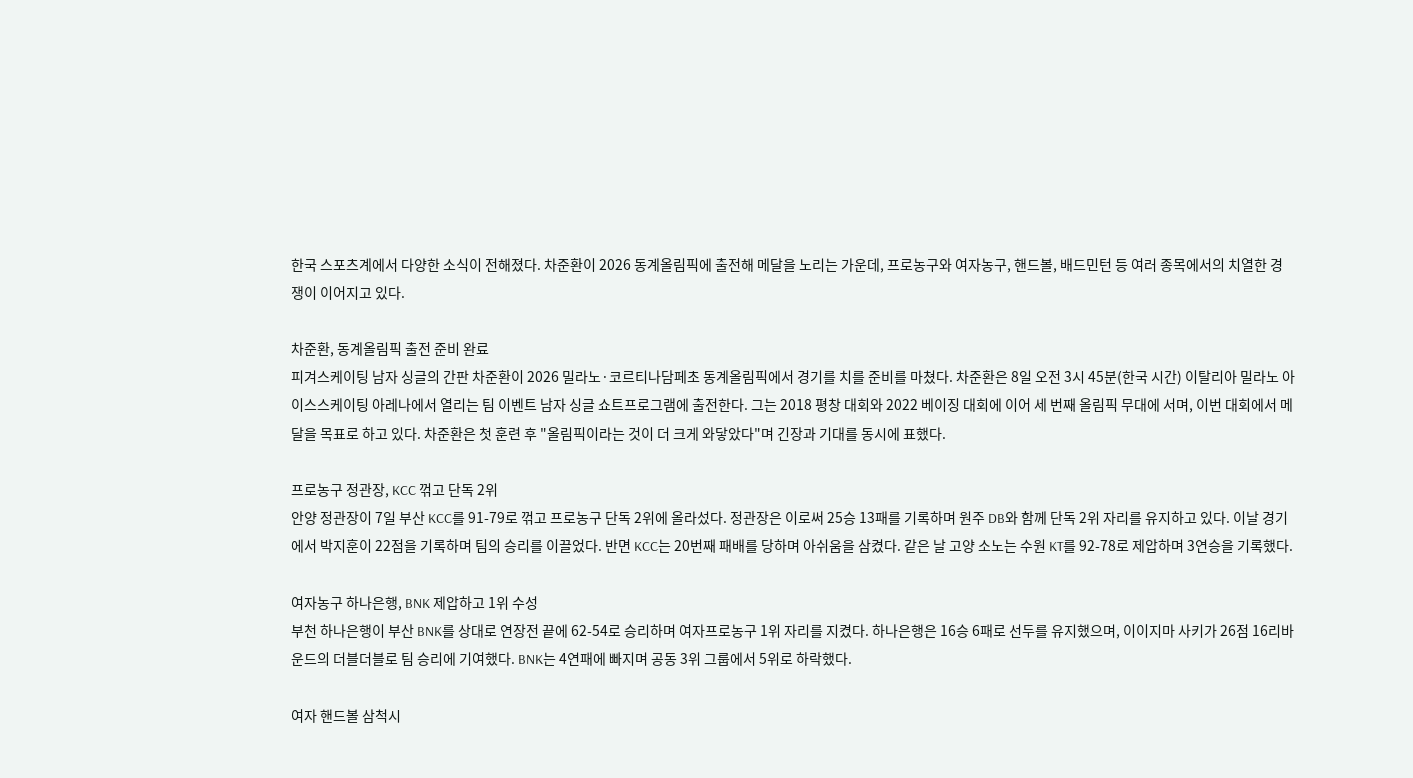한국 스포츠계에서 다양한 소식이 전해졌다. 차준환이 2026 동계올림픽에 출전해 메달을 노리는 가운데, 프로농구와 여자농구, 핸드볼, 배드민턴 등 여러 종목에서의 치열한 경쟁이 이어지고 있다.

차준환, 동계올림픽 출전 준비 완료
피겨스케이팅 남자 싱글의 간판 차준환이 2026 밀라노·코르티나담페초 동계올림픽에서 경기를 치를 준비를 마쳤다. 차준환은 8일 오전 3시 45분(한국 시간) 이탈리아 밀라노 아이스스케이팅 아레나에서 열리는 팀 이벤트 남자 싱글 쇼트프로그램에 출전한다. 그는 2018 평창 대회와 2022 베이징 대회에 이어 세 번째 올림픽 무대에 서며, 이번 대회에서 메달을 목표로 하고 있다. 차준환은 첫 훈련 후 "올림픽이라는 것이 더 크게 와닿았다"며 긴장과 기대를 동시에 표했다.

프로농구 정관장, KCC 꺾고 단독 2위
안양 정관장이 7일 부산 KCC를 91-79로 꺾고 프로농구 단독 2위에 올라섰다. 정관장은 이로써 25승 13패를 기록하며 원주 DB와 함께 단독 2위 자리를 유지하고 있다. 이날 경기에서 박지훈이 22점을 기록하며 팀의 승리를 이끌었다. 반면 KCC는 20번째 패배를 당하며 아쉬움을 삼켰다. 같은 날 고양 소노는 수원 KT를 92-78로 제압하며 3연승을 기록했다.

여자농구 하나은행, BNK 제압하고 1위 수성
부천 하나은행이 부산 BNK를 상대로 연장전 끝에 62-54로 승리하며 여자프로농구 1위 자리를 지켰다. 하나은행은 16승 6패로 선두를 유지했으며, 이이지마 사키가 26점 16리바운드의 더블더블로 팀 승리에 기여했다. BNK는 4연패에 빠지며 공동 3위 그룹에서 5위로 하락했다.

여자 핸드볼 삼척시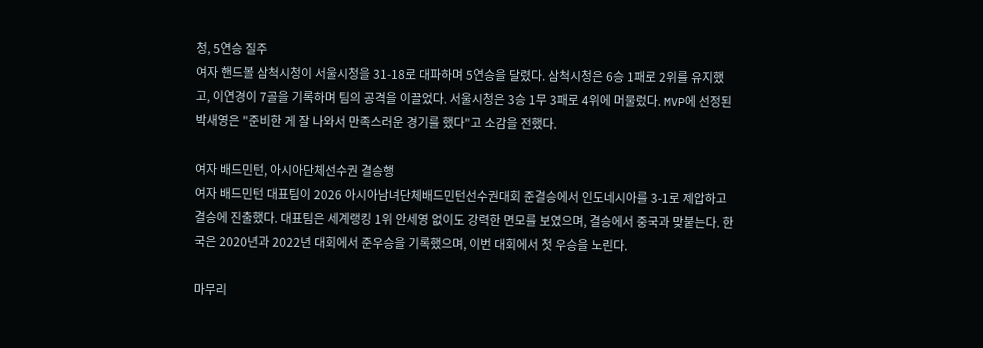청, 5연승 질주
여자 핸드볼 삼척시청이 서울시청을 31-18로 대파하며 5연승을 달렸다. 삼척시청은 6승 1패로 2위를 유지했고, 이연경이 7골을 기록하며 팀의 공격을 이끌었다. 서울시청은 3승 1무 3패로 4위에 머물렀다. MVP에 선정된 박새영은 "준비한 게 잘 나와서 만족스러운 경기를 했다"고 소감을 전했다.

여자 배드민턴, 아시아단체선수권 결승행
여자 배드민턴 대표팀이 2026 아시아남녀단체배드민턴선수권대회 준결승에서 인도네시아를 3-1로 제압하고 결승에 진출했다. 대표팀은 세계랭킹 1위 안세영 없이도 강력한 면모를 보였으며, 결승에서 중국과 맞붙는다. 한국은 2020년과 2022년 대회에서 준우승을 기록했으며, 이번 대회에서 첫 우승을 노린다.

마무리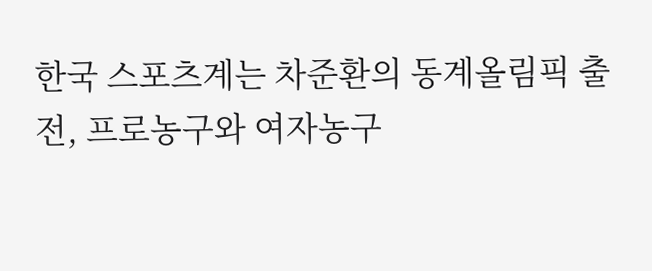한국 스포츠계는 차준환의 동계올림픽 출전, 프로농구와 여자농구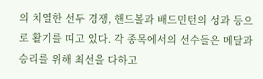의 치열한 선두 경쟁, 핸드볼과 배드민턴의 성과 등으로 활기를 띠고 있다. 각 종목에서의 선수들은 메달과 승리를 위해 최선을 다하고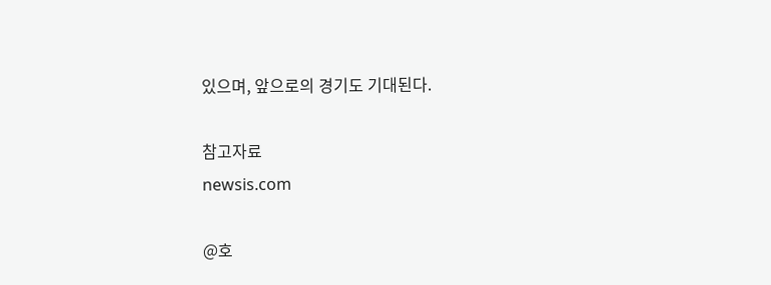있으며, 앞으로의 경기도 기대된다.

참고자료
newsis.com

@호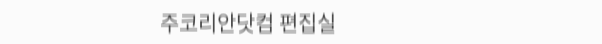주코리안닷컴 편집실